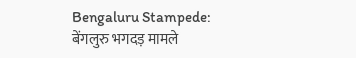Bengaluru Stampede: बेंगलुरु भगदड़ मामले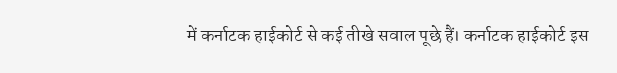में कर्नाटक हाईकोर्ट से कई तीखे सवाल पूछे हैं। कर्नाटक हाईकोर्ट इस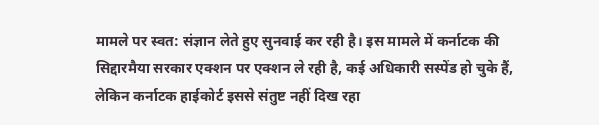मामले पर स्वत: संज्ञान लेते हुए सुनवाई कर रही है। इस मामले में कर्नाटक की सिद्दारमैया सरकार एक्शन पर एक्शन ले रही है, कई अधिकारी सस्पेंड हो चुके हैं, लेकिन कर्नाटक हाईकोर्ट इससे संतुष्ट नहीं दिख रहा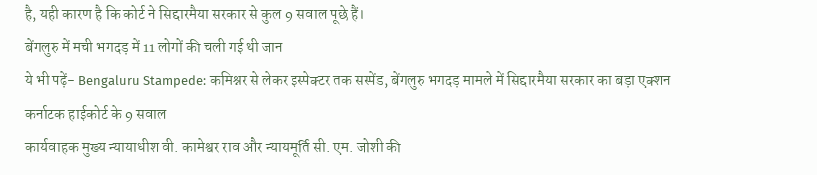है, यही कारण है कि कोर्ट ने सिद्दारमैया सरकार से कुल 9 सवाल पूछे हैं।
बेंगलुरु में मची भगदड़ में 11 लोगों की चली गई थी जान
ये भी पढ़ें- Bengaluru Stampede: कमिश्नर से लेकर इस्पेक्टर तक सस्पेंड, बेंगलुरु भगदड़ मामले में सिद्दारमैया सरकार का बड़ा एक्शन
कर्नाटक हाईकोर्ट के 9 सवाल
कार्यवाहक मुख्य न्यायाधीश वी. कामेश्वर राव और न्यायमूर्ति सी. एम. जोशी की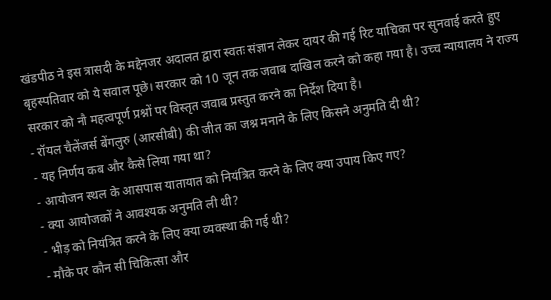खंडपीठ ने इस त्रासदी के मद्देनजर अदालत द्वारा स्वतः संज्ञान लेकर दायर की गई रिट याचिका पर सुनवाई करते हुए बृहस्पतिवार को ये सवाल पूछे। सरकार को 10 जून तक जवाब दाखिल करने को कहा गया है। उच्च न्यायालय ने राज्य सरकार को नौ महत्वपूर्ण प्रश्नों पर विस्तृत जवाब प्रस्तुत करने का निर्देश दिया है।
- रॉयल चैलेंजर्स बेंगलुरु (आरसीबी) की जीत का जश्न मनाने के लिए किसने अनुमति दी थी?
- यह निर्णय कब और कैसे लिया गया था?
- आयोजन स्थल के आसपास यातायात को नियंत्रित करने के लिए क्या उपाय किए गए?
- क्या आयोजकों ने आवश्यक अनुमति ली थी?
- भीड़ को नियंत्रित करने के लिए क्या व्यवस्था की गई थी?
- मौके पर कौन सी चिकित्सा और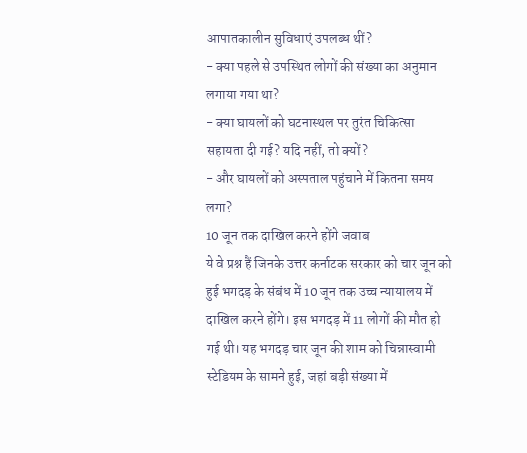आपातकालीन सुविधाएं उपलब्ध थीं?
- क्या पहले से उपस्थित लोगों की संख्या का अनुमान लगाया गया था?
- क्या घायलों को घटनास्थल पर तुरंत चिकित्सा सहायता दी गई? यदि नहीं, तो क्यों?
- और घायलों को अस्पताल पहुंचाने में कितना समय लगा?
10 जून तक दाखिल करने होंगे जवाब
ये वे प्रश्न हैं जिनके उत्तर कर्नाटक सरकार को चार जून को हुई भगदड़ के संबंध में 10 जून तक उच्च न्यायालय में दाखिल करने होंगे। इस भगदड़ में 11 लोगों की मौत हो गई थी। यह भगदड़ चार जून की शाम को चिन्नास्वामी स्टेडियम के सामने हुई, जहां बड़ी संख्या में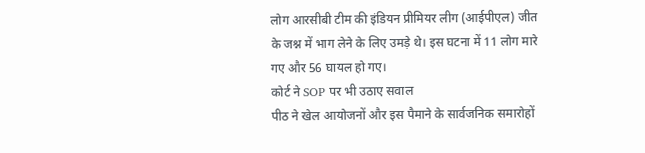लोग आरसीबी टीम की इंडियन प्रीमियर लीग (आईपीएल) जीत के जश्न में भाग लेने के लिए उमड़े थे। इस घटना में 11 लोग मारे गए और 56 घायल हो गए।
कोर्ट ने SOP पर भी उठाए सवाल
पीठ ने खेल आयोजनों और इस पैमाने के सार्वजनिक समारोहों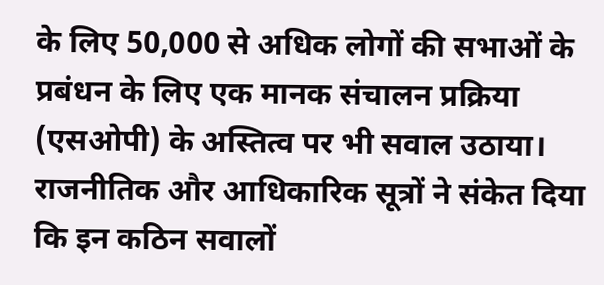के लिए 50,000 से अधिक लोगों की सभाओं के प्रबंधन के लिए एक मानक संचालन प्रक्रिया (एसओपी) के अस्तित्व पर भी सवाल उठाया। राजनीतिक और आधिकारिक सूत्रों ने संकेत दिया कि इन कठिन सवालों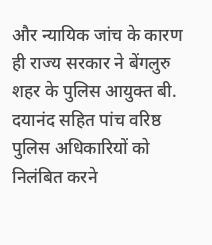और न्यायिक जांच के कारण ही राज्य सरकार ने बेंगलुरु शहर के पुलिस आयुक्त बी. दयानंद सहित पांच वरिष्ठ पुलिस अधिकारियों को निलंबित करने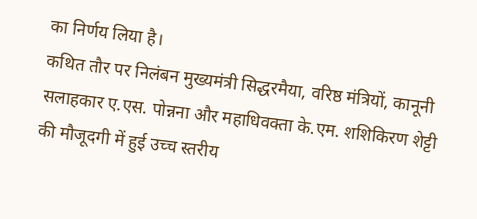का निर्णय लिया है।
कथित तौर पर निलंबन मुख्यमंत्री सिद्धरमैया, वरिष्ठ मंत्रियों, कानूनी सलाहकार ए.एस. पोन्नना और महाधिवक्ता के.एम. शशिकिरण शेट्टी की मौजूदगी में हुई उच्च स्तरीय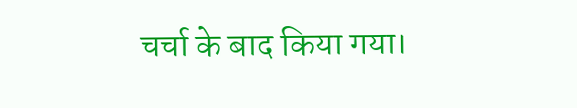चर्चा के बाद किया गया।